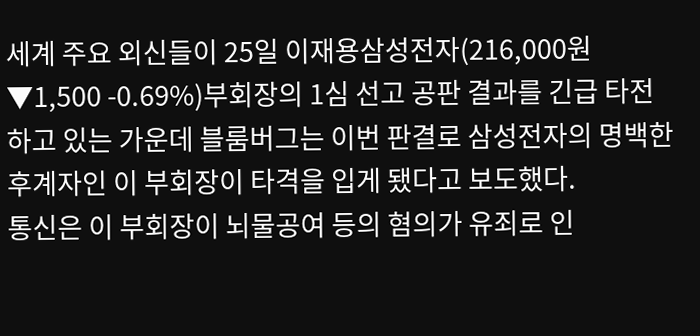세계 주요 외신들이 25일 이재용삼성전자(216,000원 ▼1,500 -0.69%)부회장의 1심 선고 공판 결과를 긴급 타전하고 있는 가운데 블룸버그는 이번 판결로 삼성전자의 명백한 후계자인 이 부회장이 타격을 입게 됐다고 보도했다.
통신은 이 부회장이 뇌물공여 등의 혐의가 유죄로 인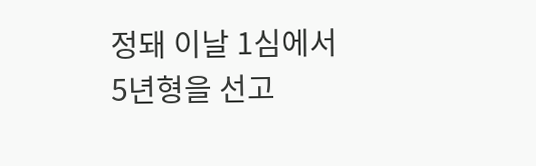정돼 이날 1심에서 5년형을 선고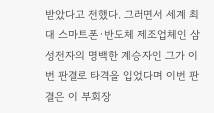받았다고 전했다. 그러면서 세계 최대 스마트폰·반도체 제조업체인 삼성전자의 명백한 계승자인 그가 이번 판결로 타격을 입었다며 이번 판결은 이 부회장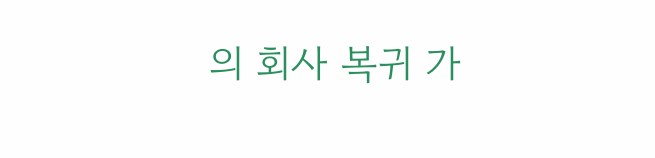의 회사 복귀 가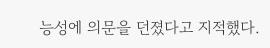능성에 의문을 던졌다고 지적했다.